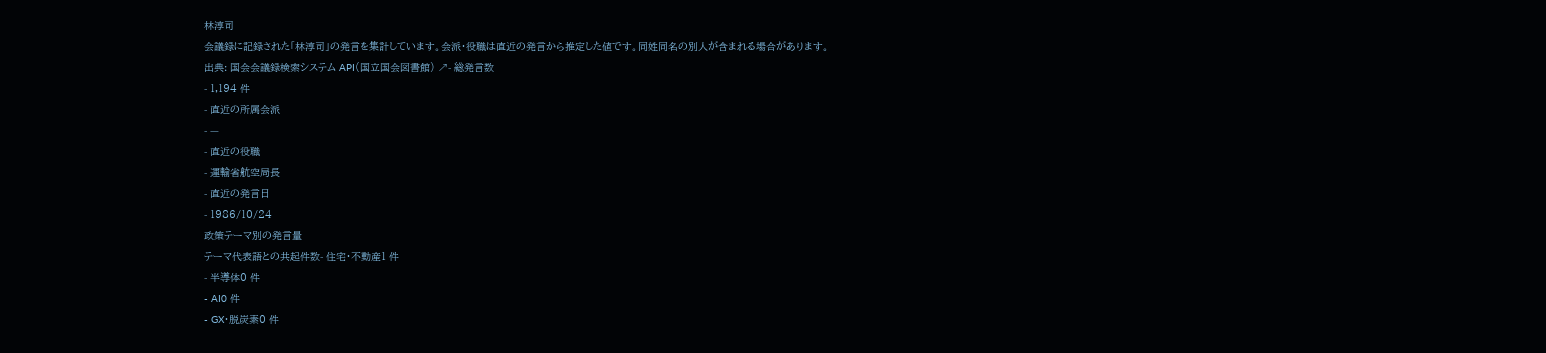林淳司
会議録に記録された「林淳司」の発言を集計しています。会派・役職は直近の発言から推定した値です。同姓同名の別人が含まれる場合があります。
出典: 国会会議録検索システム API(国立国会図書館) ↗- 総発言数
- 1,194 件
- 直近の所属会派
- —
- 直近の役職
- 運輸省航空局長
- 直近の発言日
- 1986/10/24
政策テーマ別の発言量
テーマ代表語との共起件数- 住宅・不動産1 件
- 半導体0 件
- AI0 件
- GX・脱炭素0 件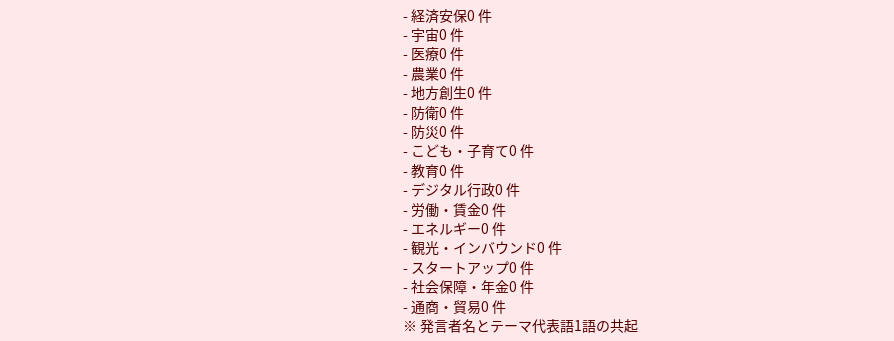- 経済安保0 件
- 宇宙0 件
- 医療0 件
- 農業0 件
- 地方創生0 件
- 防衛0 件
- 防災0 件
- こども・子育て0 件
- 教育0 件
- デジタル行政0 件
- 労働・賃金0 件
- エネルギー0 件
- 観光・インバウンド0 件
- スタートアップ0 件
- 社会保障・年金0 件
- 通商・貿易0 件
※ 発言者名とテーマ代表語1語の共起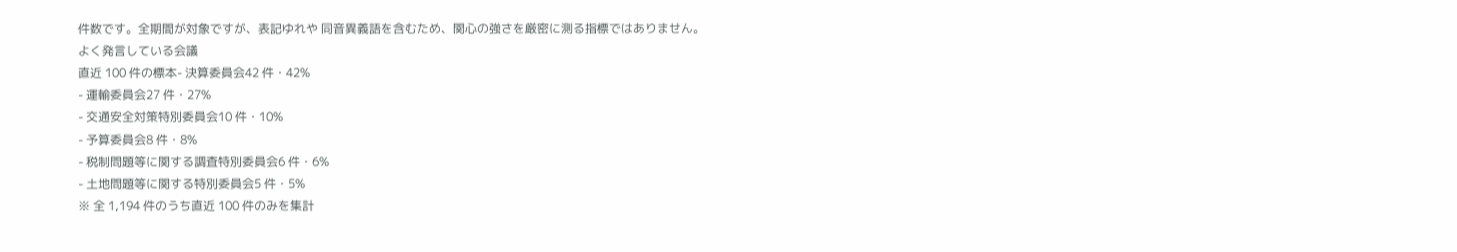件数です。全期間が対象ですが、表記ゆれや 同音異義語を含むため、関心の強さを厳密に測る指標ではありません。
よく発言している会議
直近 100 件の標本- 決算委員会42 件・42%
- 運輸委員会27 件・27%
- 交通安全対策特別委員会10 件・10%
- 予算委員会8 件・8%
- 税制問題等に関する調査特別委員会6 件・6%
- 土地問題等に関する特別委員会5 件・5%
※ 全 1,194 件のうち直近 100 件のみを集計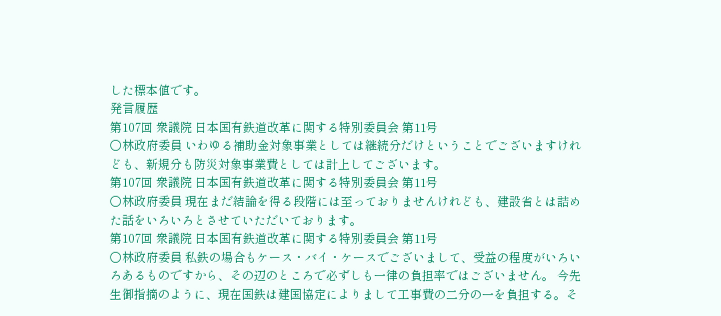した標本値です。
発言履歴
第107回 衆議院 日本国有鉄道改革に関する特別委員会 第11号
○林政府委員 いわゆる補助金対象事業としては継続分だけということでございますけれども、新規分も防災対象事業費としては計上してございます。
第107回 衆議院 日本国有鉄道改革に関する特別委員会 第11号
○林政府委員 現在まだ結論を得る段階には至っておりませんけれども、建設省とは詰めた話をいろいろとさせていただいております。
第107回 衆議院 日本国有鉄道改革に関する特別委員会 第11号
○林政府委員 私鉄の場合もケース・バイ・ケースでございまして、受益の程度がいろいろあるものですから、その辺のところで必ずしも一律の負担率ではございません。 今先生御指摘のように、現在国鉄は建国協定によりまして工事費の二分の一を負担する。そ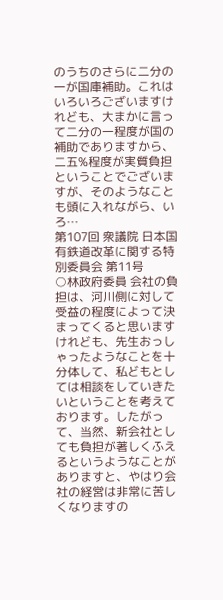のうちのさらに二分の一が国庫補助。これはいろいろございますけれども、大まかに言って二分の一程度が国の補助でありますから、二五%程度が実質負担ということでございますが、そのようなことも頭に入れながら、いろ…
第107回 衆議院 日本国有鉄道改革に関する特別委員会 第11号
○林政府委員 会社の負担は、河川側に対して受益の程度によって決まってくると思いますけれども、先生おっしゃったようなことを十分体して、私どもとしては相談をしていきたいということを考えております。したがって、当然、新会社としても負担が著しくふえるというようなことがありますと、やはり会社の経営は非常に苦しくなりますの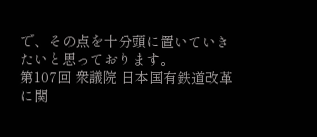で、その点を十分頭に置いていきたいと思っております。
第107回 衆議院 日本国有鉄道改革に関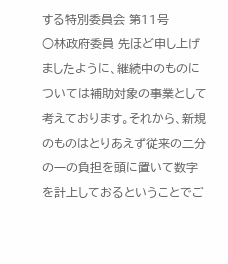する特別委員会 第11号
○林政府委員 先ほど申し上げましたように、継続中のものについては補助対象の事業として考えております。それから、新規のものはとりあえず従来の二分の一の負担を頭に置いて数字を計上しておるということでご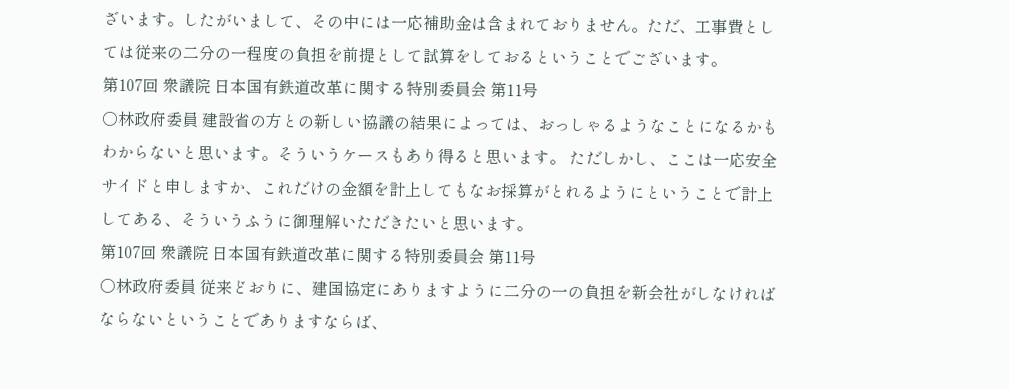ざいます。したがいまして、その中には一応補助金は含まれておりません。ただ、工事費としては従来の二分の一程度の負担を前提として試算をしておるということでございます。
第107回 衆議院 日本国有鉄道改革に関する特別委員会 第11号
○林政府委員 建設省の方との新しい協議の結果によっては、おっしゃるようなことになるかもわからないと思います。そういうケースもあり得ると思います。 ただしかし、ここは一応安全サイドと申しますか、これだけの金額を計上してもなお採算がとれるようにということで計上してある、そういうふうに御理解いただきたいと思います。
第107回 衆議院 日本国有鉄道改革に関する特別委員会 第11号
○林政府委員 従来どおりに、建国協定にありますように二分の一の負担を新会社がしなければならないということでありますならば、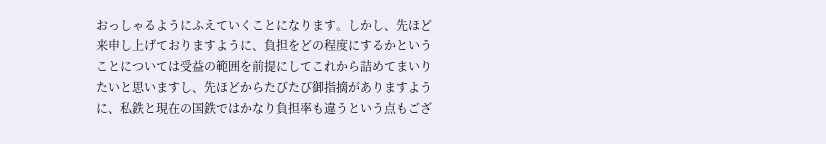おっしゃるようにふえていくことになります。しかし、先ほど来申し上げておりますように、負担をどの程度にするかということについては受益の範囲を前提にしてこれから詰めてまいりたいと思いますし、先ほどからたびたび御指摘がありますように、私鉄と現在の国鉄ではかなり負担率も違うという点もござ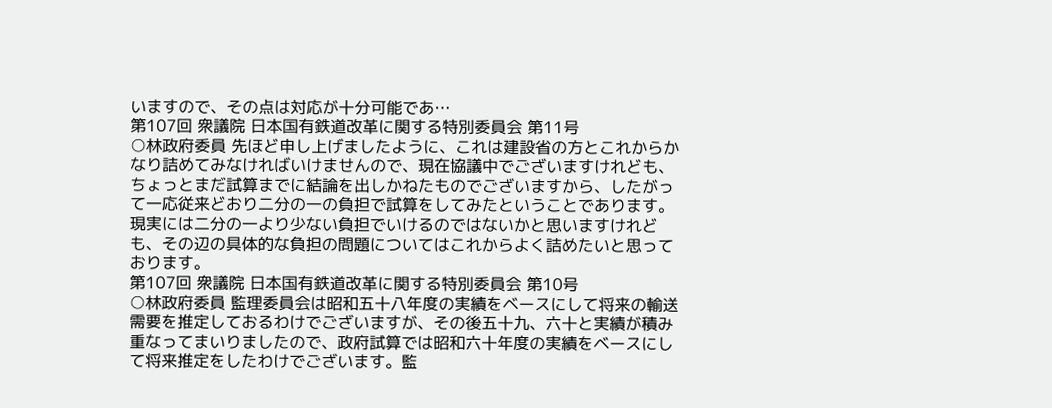いますので、その点は対応が十分可能であ…
第107回 衆議院 日本国有鉄道改革に関する特別委員会 第11号
○林政府委員 先ほど申し上げましたように、これは建設省の方とこれからかなり詰めてみなければいけませんので、現在協議中でございますけれども、ちょっとまだ試算までに結論を出しかねたものでございますから、したがって一応従来どおり二分の一の負担で試算をしてみたということであります。現実には二分の一より少ない負担でいけるのではないかと思いますけれども、その辺の具体的な負担の問題についてはこれからよく詰めたいと思っております。
第107回 衆議院 日本国有鉄道改革に関する特別委員会 第10号
○林政府委員 監理委員会は昭和五十八年度の実績をベースにして将来の輸送需要を推定しておるわけでございますが、その後五十九、六十と実績が積み重なってまいりましたので、政府試算では昭和六十年度の実績をベースにして将来推定をしたわけでございます。監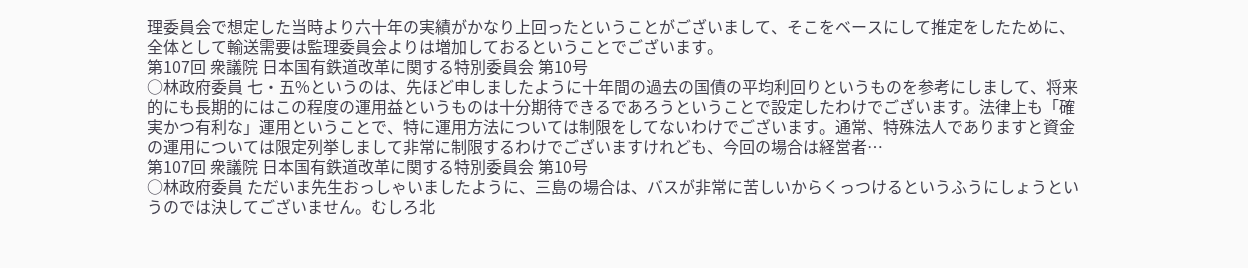理委員会で想定した当時より六十年の実績がかなり上回ったということがございまして、そこをベースにして推定をしたために、全体として輸送需要は監理委員会よりは増加しておるということでございます。
第107回 衆議院 日本国有鉄道改革に関する特別委員会 第10号
○林政府委員 七・五%というのは、先ほど申しましたように十年間の過去の国債の平均利回りというものを参考にしまして、将来的にも長期的にはこの程度の運用益というものは十分期待できるであろうということで設定したわけでございます。法律上も「確実かつ有利な」運用ということで、特に運用方法については制限をしてないわけでございます。通常、特殊法人でありますと資金の運用については限定列挙しまして非常に制限するわけでございますけれども、今回の場合は経営者…
第107回 衆議院 日本国有鉄道改革に関する特別委員会 第10号
○林政府委員 ただいま先生おっしゃいましたように、三島の場合は、バスが非常に苦しいからくっつけるというふうにしょうというのでは決してございません。むしろ北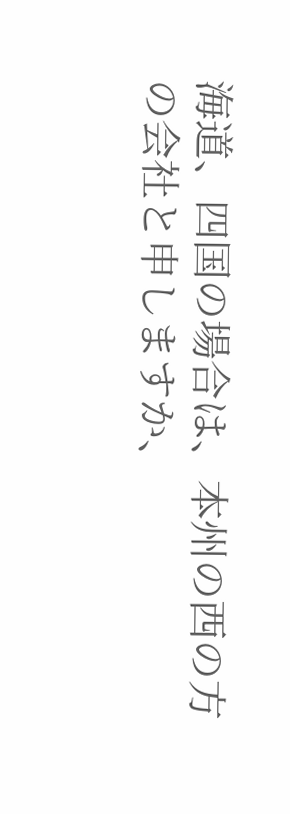海道、四国の場合は、本州の西の方の会社と申しますか、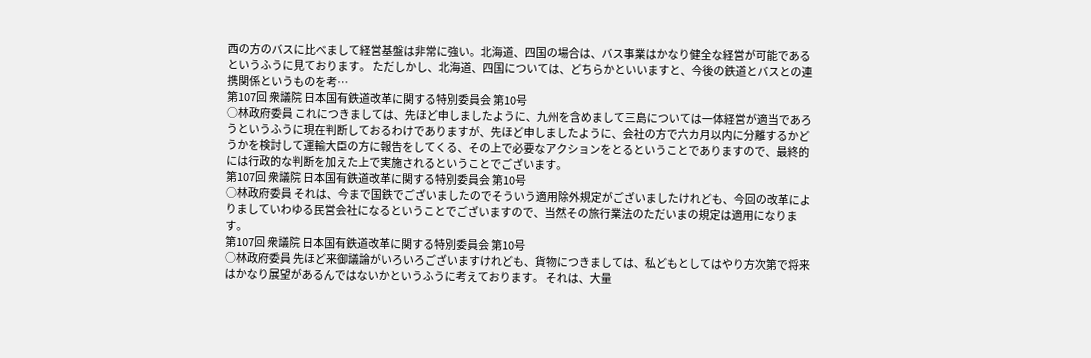西の方のバスに比べまして経営基盤は非常に強い。北海道、四国の場合は、バス事業はかなり健全な経営が可能であるというふうに見ております。 ただしかし、北海道、四国については、どちらかといいますと、今後の鉄道とバスとの連携関係というものを考…
第107回 衆議院 日本国有鉄道改革に関する特別委員会 第10号
○林政府委員 これにつきましては、先ほど申しましたように、九州を含めまして三島については一体経営が適当であろうというふうに現在判断しておるわけでありますが、先ほど申しましたように、会社の方で六カ月以内に分離するかどうかを検討して運輸大臣の方に報告をしてくる、その上で必要なアクションをとるということでありますので、最終的には行政的な判断を加えた上で実施されるということでございます。
第107回 衆議院 日本国有鉄道改革に関する特別委員会 第10号
○林政府委員 それは、今まで国鉄でございましたのでそういう適用除外規定がございましたけれども、今回の改革によりましていわゆる民営会社になるということでございますので、当然その旅行業法のただいまの規定は適用になります。
第107回 衆議院 日本国有鉄道改革に関する特別委員会 第10号
○林政府委員 先ほど来御議論がいろいろございますけれども、貨物につきましては、私どもとしてはやり方次第で将来はかなり展望があるんではないかというふうに考えております。 それは、大量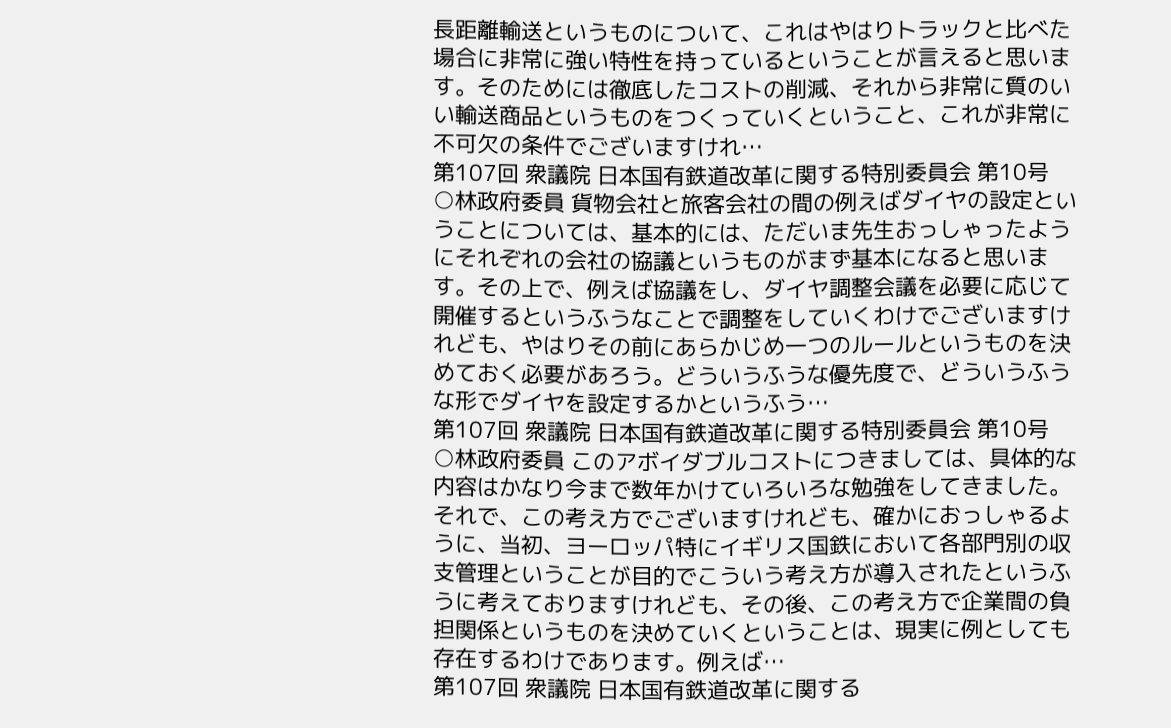長距離輸送というものについて、これはやはりトラックと比べた場合に非常に強い特性を持っているということが言えると思います。そのためには徹底したコストの削減、それから非常に質のいい輸送商品というものをつくっていくということ、これが非常に不可欠の条件でございますけれ…
第107回 衆議院 日本国有鉄道改革に関する特別委員会 第10号
○林政府委員 貨物会社と旅客会社の間の例えばダイヤの設定ということについては、基本的には、ただいま先生おっしゃったようにそれぞれの会社の協議というものがまず基本になると思います。その上で、例えば協議をし、ダイヤ調整会議を必要に応じて開催するというふうなことで調整をしていくわけでございますけれども、やはりその前にあらかじめ一つのルールというものを決めておく必要があろう。どういうふうな優先度で、どういうふうな形でダイヤを設定するかというふう…
第107回 衆議院 日本国有鉄道改革に関する特別委員会 第10号
○林政府委員 このアボイダブルコストにつきましては、具体的な内容はかなり今まで数年かけていろいろな勉強をしてきました。 それで、この考え方でございますけれども、確かにおっしゃるように、当初、ヨーロッパ特にイギリス国鉄において各部門別の収支管理ということが目的でこういう考え方が導入されたというふうに考えておりますけれども、その後、この考え方で企業間の負担関係というものを決めていくということは、現実に例としても存在するわけであります。例えば…
第107回 衆議院 日本国有鉄道改革に関する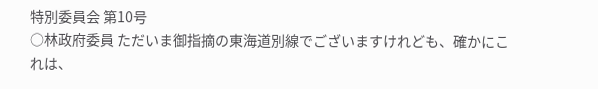特別委員会 第10号
○林政府委員 ただいま御指摘の東海道別線でございますけれども、確かにこれは、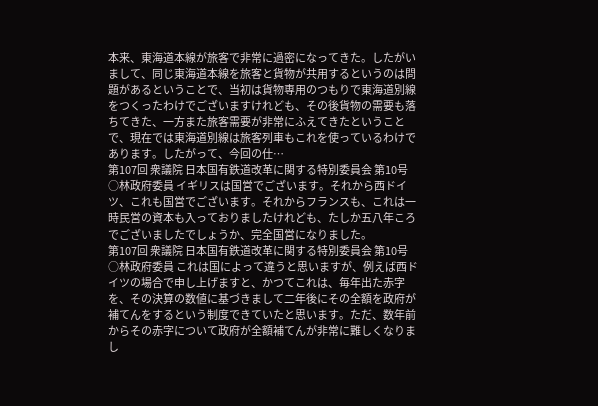本来、東海道本線が旅客で非常に過密になってきた。したがいまして、同じ東海道本線を旅客と貨物が共用するというのは問題があるということで、当初は貨物専用のつもりで東海道別線をつくったわけでございますけれども、その後貨物の需要も落ちてきた、一方また旅客需要が非常にふえてきたということで、現在では東海道別線は旅客列車もこれを使っているわけであります。したがって、今回の仕…
第107回 衆議院 日本国有鉄道改革に関する特別委員会 第10号
○林政府委員 イギリスは国営でございます。それから西ドイツ、これも国営でございます。それからフランスも、これは一時民営の資本も入っておりましたけれども、たしか五八年ころでございましたでしょうか、完全国営になりました。
第107回 衆議院 日本国有鉄道改革に関する特別委員会 第10号
○林政府委員 これは国によって違うと思いますが、例えば西ドイツの場合で申し上げますと、かつてこれは、毎年出た赤字を、その決算の数値に基づきまして二年後にその全額を政府が補てんをするという制度できていたと思います。ただ、数年前からその赤字について政府が全額補てんが非常に難しくなりまし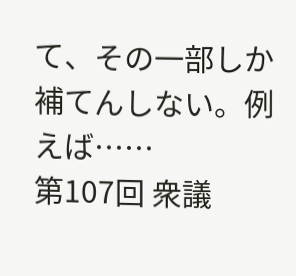て、その一部しか補てんしない。例えば……
第107回 衆議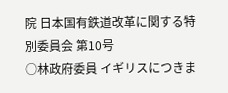院 日本国有鉄道改革に関する特別委員会 第10号
○林政府委員 イギリスにつきま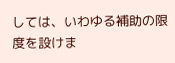しては、いわゆる補助の限度を設けま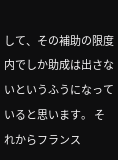して、その補助の限度内でしか助成は出さないというふうになっていると思います。 それからフランス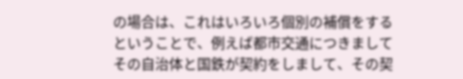の場合は、これはいろいろ個別の補償をするということで、例えば都市交通につきましてその自治体と国鉄が契約をしまして、その契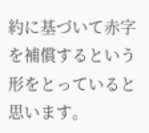約に基づいて赤字を補償するという形をとっていると思います。